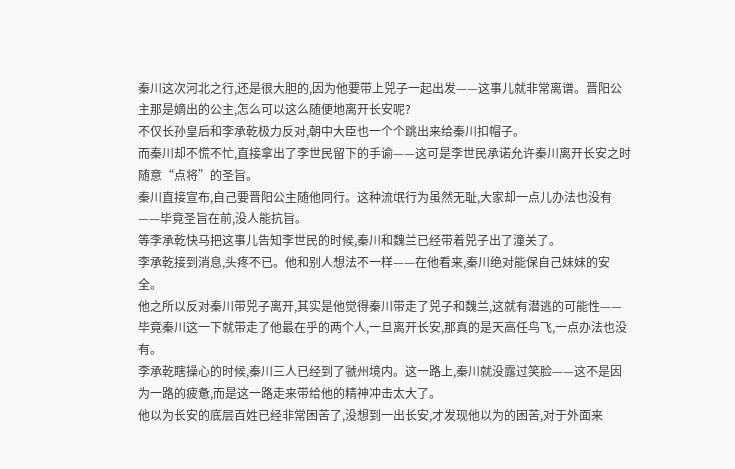秦川这次河北之行,还是很大胆的,因为他要带上兕子一起出发——这事儿就非常离谱。晋阳公主那是嫡出的公主,怎么可以这么随便地离开长安呢?
不仅长孙皇后和李承乾极力反对,朝中大臣也一个个跳出来给秦川扣帽子。
而秦川却不慌不忙,直接拿出了李世民留下的手谕——这可是李世民承诺允许秦川离开长安之时随意“点将”的圣旨。
秦川直接宣布,自己要晋阳公主随他同行。这种流氓行为虽然无耻,大家却一点儿办法也没有——毕竟圣旨在前,没人能抗旨。
等李承乾快马把这事儿告知李世民的时候,秦川和魏兰已经带着兕子出了潼关了。
李承乾接到消息,头疼不已。他和别人想法不一样——在他看来,秦川绝对能保自己妹妹的安全。
他之所以反对秦川带兕子离开,其实是他觉得秦川带走了兕子和魏兰,这就有潜逃的可能性——毕竟秦川这一下就带走了他最在乎的两个人,一旦离开长安,那真的是天高任鸟飞,一点办法也没有。
李承乾瞎操心的时候,秦川三人已经到了虢州境内。这一路上,秦川就没露过笑脸——这不是因为一路的疲惫,而是这一路走来带给他的精神冲击太大了。
他以为长安的底层百姓已经非常困苦了,没想到一出长安,才发现他以为的困苦,对于外面来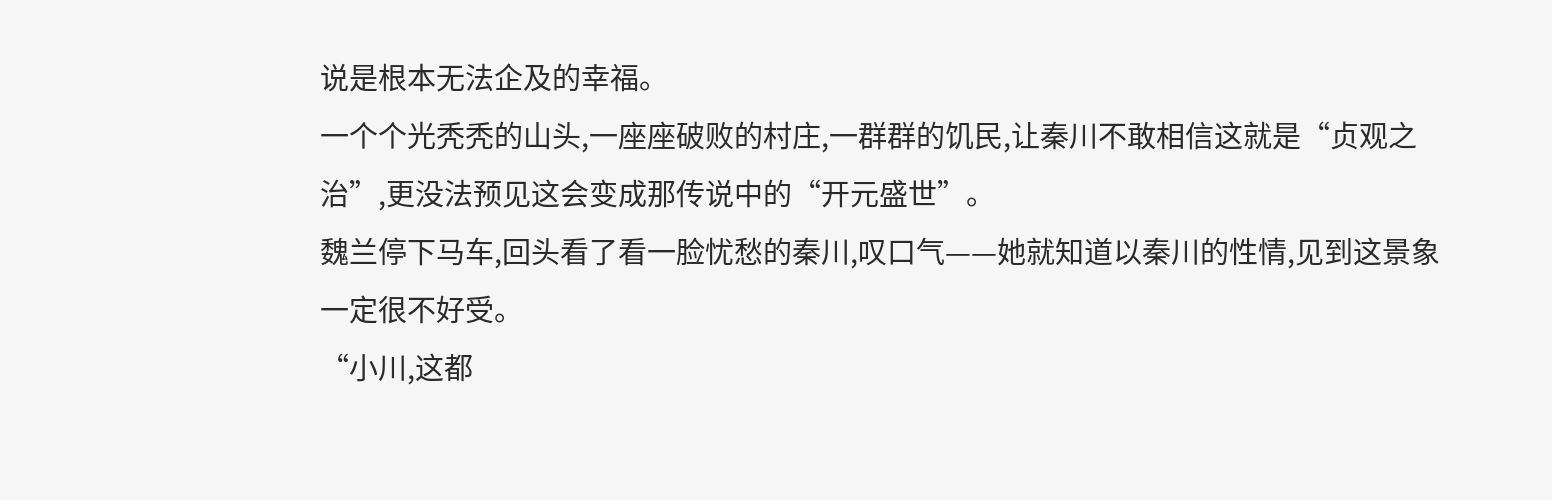说是根本无法企及的幸福。
一个个光秃秃的山头,一座座破败的村庄,一群群的饥民,让秦川不敢相信这就是“贞观之治”,更没法预见这会变成那传说中的“开元盛世”。
魏兰停下马车,回头看了看一脸忧愁的秦川,叹口气——她就知道以秦川的性情,见到这景象一定很不好受。
“小川,这都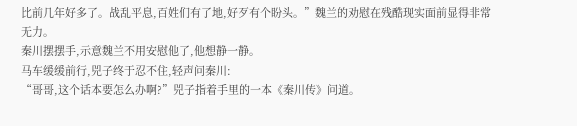比前几年好多了。战乱平息,百姓们有了地,好歹有个盼头。”魏兰的劝慰在残酷现实面前显得非常无力。
秦川摆摆手,示意魏兰不用安慰他了,他想静一静。
马车缓缓前行,兕子终于忍不住,轻声问秦川:
“哥哥,这个话本要怎么办啊?”兕子指着手里的一本《秦川传》问道。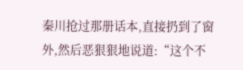秦川抢过那册话本,直接扔到了窗外,然后恶狠狠地说道:“这个不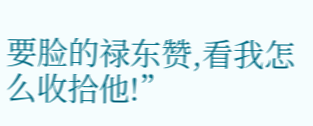要脸的禄东赞,看我怎么收拾他!”